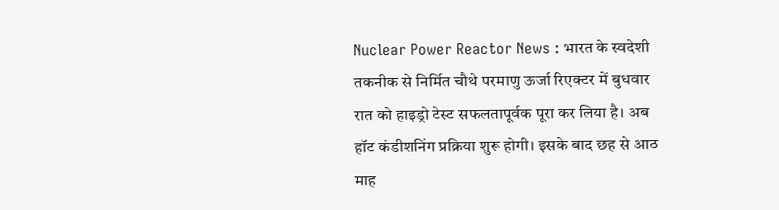Nuclear Power Reactor News : भारत के स्वदेशी तकनीक से निर्मित चौथे परमाणु ऊर्जा रिएक्टर में बुधवार रात को हाइड्रो टेस्ट सफलतापूर्वक पूरा कर लिया है। अब हॉट कंडीशनिंग प्रक्रिया शुरू होगी। इसके बाद छह से आठ माह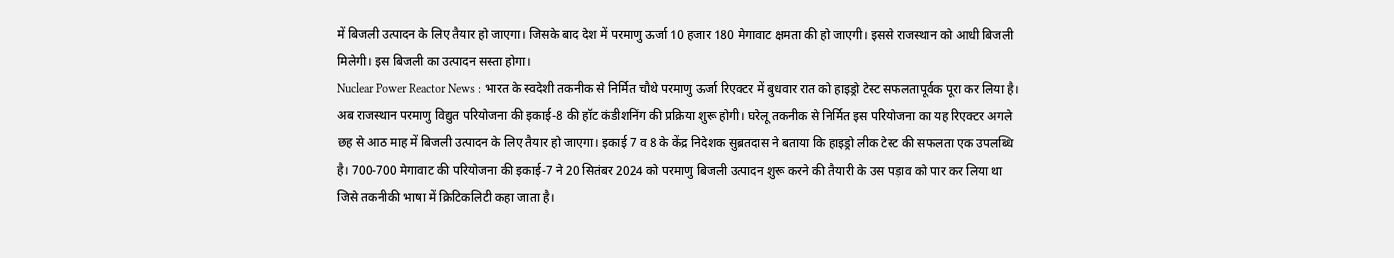में बिजली उत्पादन के लिए तैयार हो जाएगा। जिसके बाद देश में परमाणु ऊर्जा 10 हजार 180 मेगावाट क्षमता की हो जाएगी। इससे राजस्थान को आधी बिजली मिलेगी। इस बिजली का उत्पादन सस्ता होगा।
Nuclear Power Reactor News : भारत के स्वदेशी तकनीक से निर्मित चौथे परमाणु ऊर्जा रिएक्टर में बुधवार रात को हाइड्रो टेस्ट सफलतापूर्वक पूरा कर लिया है। अब राजस्थान परमाणु विद्युत परियोजना की इकाई-8 की हॉट कंडीशनिंग की प्रक्रिया शुरू होगी। घरेलू तकनीक से निर्मित इस परियोजना का यह रिएक्टर अगले छह से आठ माह में बिजली उत्पादन के लिए तैयार हो जाएगा। इकाई 7 व 8 के केंद्र निदेशक सुब्रतदास ने बताया कि हाइड्रो लीक टेस्ट की सफलता एक उपलब्धि है। 700-700 मेगावाट की परियोजना की इकाई-7 ने 20 सितंबर 2024 को परमाणु बिजली उत्पादन शुरू करने की तैयारी के उस पड़ाव को पार कर लिया था जिसे तकनीकी भाषा में क्रिटिकलिटी कहा जाता है।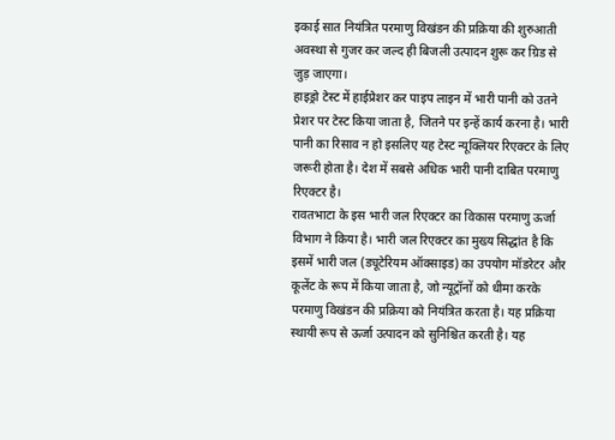इकाई सात नियंत्रित परमाणु विखंडन की प्रक्रिया की शुरुआती अवस्था से गुजर कर जल्द ही बिजली उत्पादन शुरू कर ग्रिड से जुड़ जाएगा।
हाइड्रो टेस्ट में हाईप्रेशर कर पाइप लाइन में भारी पानी को उतने प्रेशर पर टेस्ट किया जाता है, जितने पर इन्हें कार्य करना है। भारी पानी का रिसाव न हो इसलिए यह टेस्ट न्यूक्लियर रिएक्टर के लिए जरूरी होता है। देश में सबसे अधिक भारी पानी दाबित परमाणु रिएक्टर है।
रावतभाटा के इस भारी जल रिएक्टर का विकास परमाणु ऊर्जा विभाग ने किया है। भारी जल रिएक्टर का मुख्य सिद्धांत है कि इसमें भारी जल (ड्यूटेरियम ऑक्साइड) का उपयोग मॉडरेटर और कूलेंट के रूप में किया जाता है, जो न्यूट्रॉनों को धीमा करके परमाणु विखंडन की प्रक्रिया को नियंत्रित करता है। यह प्रक्रिया स्थायी रूप से ऊर्जा उत्पादन को सुनिश्चित करती है। यह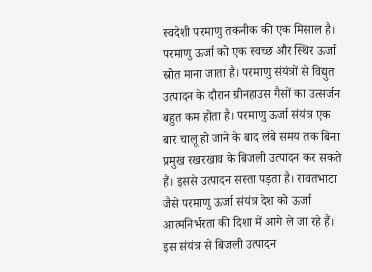स्वदेशी परमाणु तकनीक की एक मिसाल है।
परमाणु ऊर्जा को एक स्वच्छ और स्थिर ऊर्जा स्रोत माना जाता है। परमाणु संयंत्रों से विद्युत उत्पादन के दौरान ग्रीनहाउस गैसों का उत्सर्जन बहुत कम होता है। परमाणु ऊर्जा संयंत्र एक बार चालू हो जाने के बाद लंबे समय तक बिना प्रमुख रखरखाव के बिजली उत्पादन कर सकते हैं। इससे उत्पादन सस्ता पड़ता है। रावतभाटा जैसे परमाणु ऊर्जा संयंत्र देश को ऊर्जा आत्मनिर्भरता की दिशा में आगे ले जा रहे हैं। इस संयंत्र से बिजली उत्पादन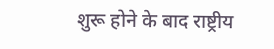शुरू होने के बाद राष्ट्रीय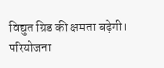विद्युत ग्रिड की क्षमता बढ़ेगी।
परियोजना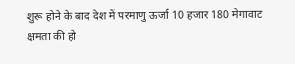शुरू होने के बाद देश में परमाणु ऊर्जा 10 हजार 180 मेगावाट क्षमता की हो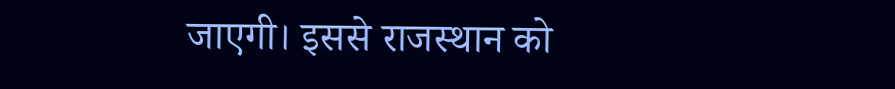जाएगी। इससे राजस्थान को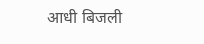आधी बिजली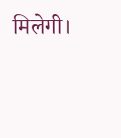मिलेगी।